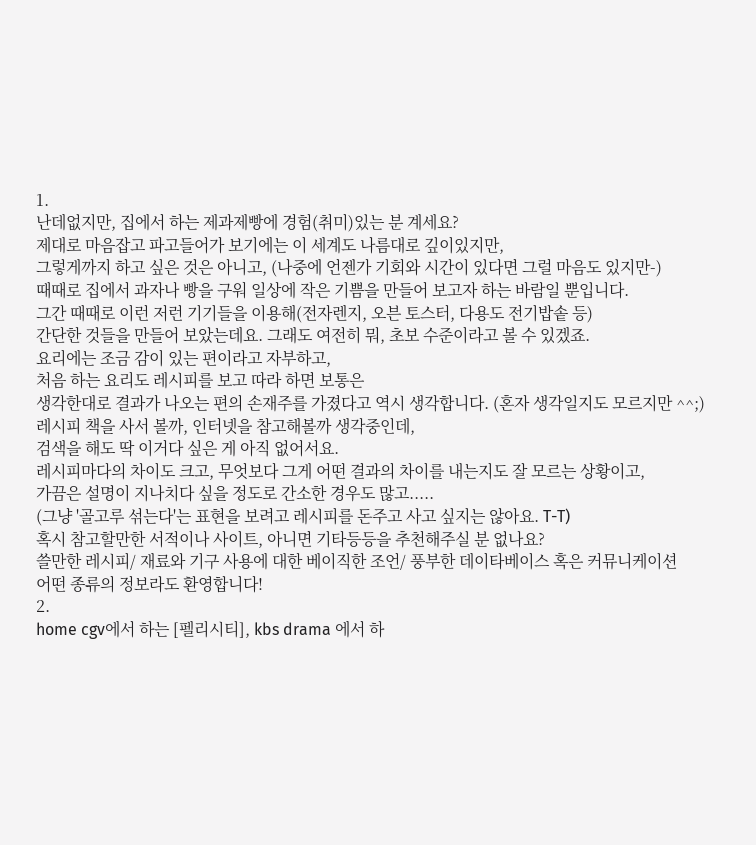1.
난데없지만, 집에서 하는 제과제빵에 경험(취미)있는 분 계세요?
제대로 마음잡고 파고들어가 보기에는 이 세계도 나름대로 깊이있지만,
그렇게까지 하고 싶은 것은 아니고, (나중에 언젠가 기회와 시간이 있다면 그럴 마음도 있지만-)
때때로 집에서 과자나 빵을 구워 일상에 작은 기쁨을 만들어 보고자 하는 바람일 뿐입니다.
그간 때때로 이런 저런 기기들을 이용해(전자렌지, 오븐 토스터, 다용도 전기밥솥 등)
간단한 것들을 만들어 보았는데요. 그래도 여전히 뭐, 초보 수준이라고 볼 수 있겠죠.
요리에는 조금 감이 있는 편이라고 자부하고,
처음 하는 요리도 레시피를 보고 따라 하면 보통은
생각한대로 결과가 나오는 편의 손재주를 가졌다고 역시 생각합니다. (혼자 생각일지도 모르지만 ^^;)
레시피 책을 사서 볼까, 인터넷을 참고해볼까 생각중인데,
검색을 해도 딱 이거다 싶은 게 아직 없어서요.
레시피마다의 차이도 크고, 무엇보다 그게 어떤 결과의 차이를 내는지도 잘 모르는 상황이고,
가끔은 설명이 지나치다 싶을 정도로 간소한 경우도 많고.....
(그냥 '골고루 섞는다'는 표현을 보려고 레시피를 돈주고 사고 싶지는 않아요. T-T)
혹시 참고할만한 서적이나 사이트, 아니면 기타등등을 추천해주실 분 없나요?
쓸만한 레시피/ 재료와 기구 사용에 대한 베이직한 조언/ 풍부한 데이타베이스 혹은 커뮤니케이션
어떤 종류의 정보라도 환영합니다!
2.
home cgv에서 하는 [펠리시티], kbs drama 에서 하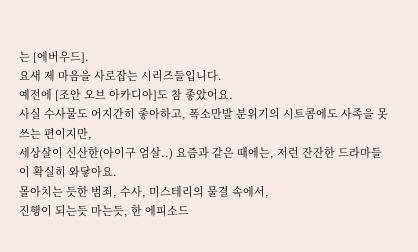는 [에버우드].
요새 제 마음을 사로잡는 시리즈들입니다.
예전에 [조안 오브 아카디아]도 참 좋았어요.
사실 수사물도 어지간히 좋아하고, 폭소만발 분위기의 시트콤에도 사족을 못 쓰는 편이지만,
세상살이 신산한(아이구 엄살..) 요즘과 같은 때에는, 저런 잔잔한 드라마들이 확실히 와닿아요.
몰아치는 듯한 범죄, 수사, 미스테리의 물결 속에서,
진행이 되는듯 마는듯, 한 에피소드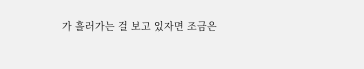가 흘러가는 걸 보고 있자면 조금은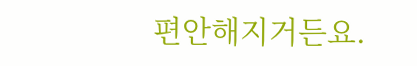편안해지거든요.